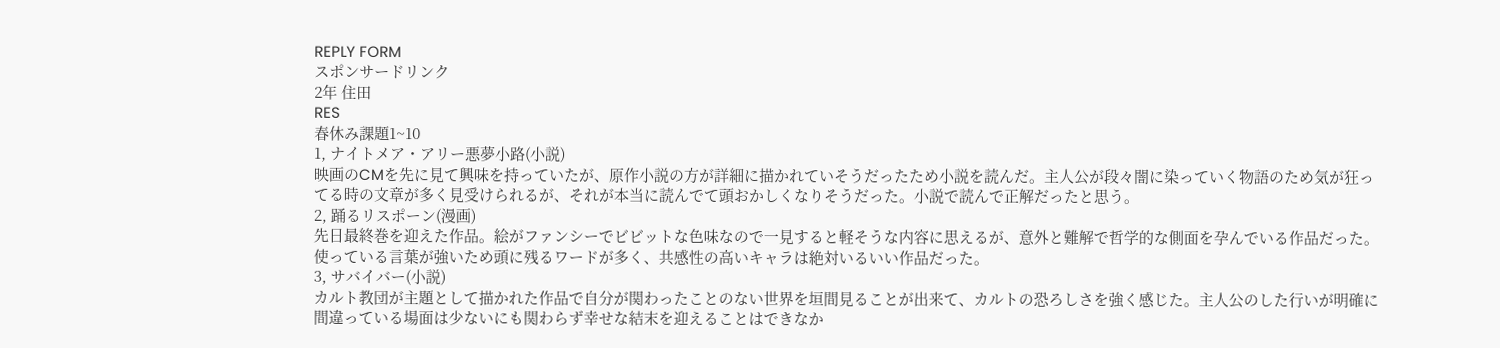REPLY FORM
スポンサードリンク
2年 住田
RES
春休み課題1~10
1, ナイトメア・アリー悪夢小路(小説)
映画のCMを先に見て興味を持っていたが、原作小説の方が詳細に描かれていそうだったため小説を読んだ。主人公が段々闇に染っていく物語のため気が狂ってる時の文章が多く見受けられるが、それが本当に読んでて頭おかしくなりそうだった。小説で読んで正解だったと思う。
2, 踊るリスポーン(漫画)
先日最終巻を迎えた作品。絵がファンシーでビビットな色味なので一見すると軽そうな内容に思えるが、意外と難解で哲学的な側面を孕んでいる作品だった。使っている言葉が強いため頭に残るワードが多く、共感性の高いキャラは絶対いるいい作品だった。
3, サバイバー(小説)
カルト教団が主題として描かれた作品で自分が関わったことのない世界を垣間見ることが出来て、カルトの恐ろしさを強く感じた。主人公のした行いが明確に間違っている場面は少ないにも関わらず幸せな結末を迎えることはできなか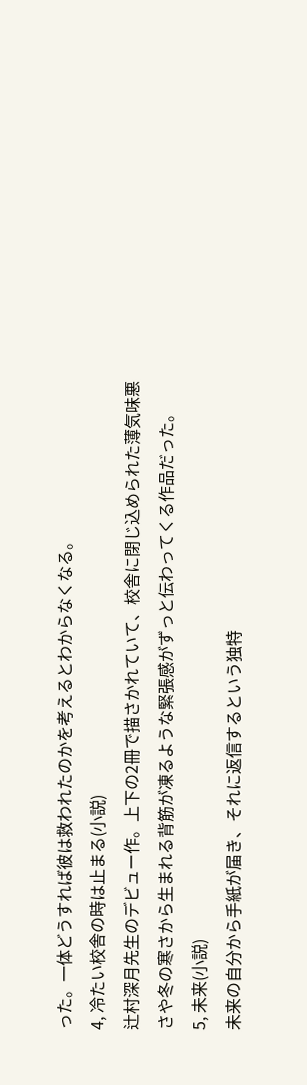った。一体どうすれば彼は救われたのかを考えるとわからなくなる。
4, 冷たい校舎の時は止まる(小説)
辻村深月先生のデビュー作。上下の2冊で描さかれていて、校舎に閉じ込められた薄気味悪さや冬の寒さから生まれる背筋が凍るような緊張感がずっと伝わってくる作品だった。
5, 未来(小説)
未来の自分から手紙が届き、それに返信するという独特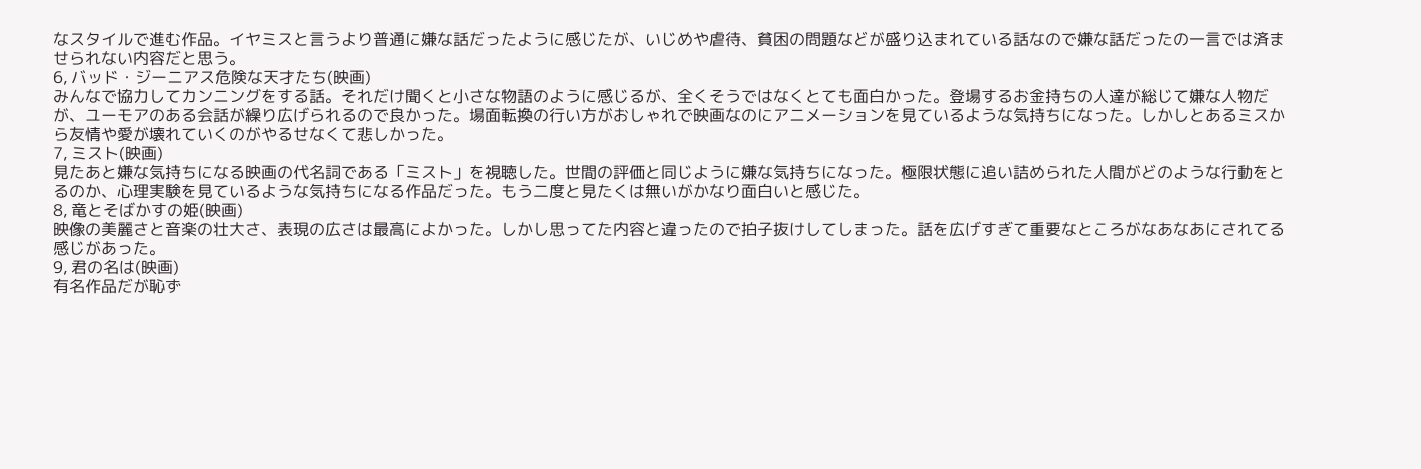なスタイルで進む作品。イヤミスと言うより普通に嫌な話だったように感じたが、いじめや虐待、貧困の問題などが盛り込まれている話なので嫌な話だったの一言では済ませられない内容だと思う。
6, バッド・ジーニアス危険な天才たち(映画)
みんなで協力してカンニングをする話。それだけ聞くと小さな物語のように感じるが、全くそうではなくとても面白かった。登場するお金持ちの人達が総じて嫌な人物だが、ユーモアのある会話が繰り広げられるので良かった。場面転換の行い方がおしゃれで映画なのにアニメーションを見ているような気持ちになった。しかしとあるミスから友情や愛が壊れていくのがやるせなくて悲しかった。
7, ミスト(映画)
見たあと嫌な気持ちになる映画の代名詞である「ミスト」を視聴した。世間の評価と同じように嫌な気持ちになった。極限状態に追い詰められた人間がどのような行動をとるのか、心理実験を見ているような気持ちになる作品だった。もう二度と見たくは無いがかなり面白いと感じた。
8, 竜とそばかすの姫(映画)
映像の美麗さと音楽の壮大さ、表現の広さは最高によかった。しかし思ってた内容と違ったので拍子抜けしてしまった。話を広げすぎて重要なところがなあなあにされてる感じがあった。
9, 君の名は(映画)
有名作品だが恥ず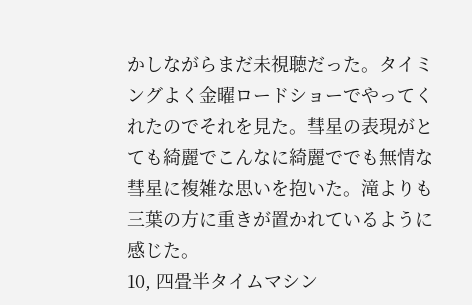かしながらまだ未視聴だった。タイミングよく金曜ロードショーでやってくれたのでそれを見た。彗星の表現がとても綺麗でこんなに綺麗ででも無情な彗星に複雑な思いを抱いた。滝よりも三葉の方に重きが置かれているように感じた。
10, 四畳半タイムマシン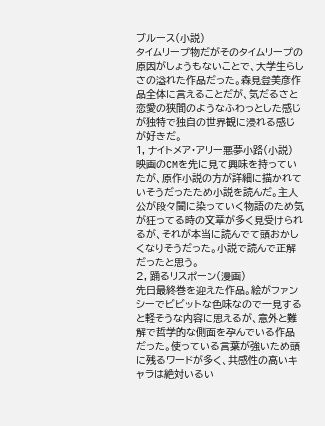ブルース(小説)
タイムリープ物だがそのタイムリープの原因がしょうもないことで、大学生らしさの溢れた作品だった。森見登美彦作品全体に言えることだが、気だるさと恋愛の狭間のようなふわっとした感じが独特で独自の世界観に浸れる感じが好きだ。
1, ナイトメア・アリー悪夢小路(小説)
映画のCMを先に見て興味を持っていたが、原作小説の方が詳細に描かれていそうだったため小説を読んだ。主人公が段々闇に染っていく物語のため気が狂ってる時の文章が多く見受けられるが、それが本当に読んでて頭おかしくなりそうだった。小説で読んで正解だったと思う。
2, 踊るリスポーン(漫画)
先日最終巻を迎えた作品。絵がファンシーでビビットな色味なので一見すると軽そうな内容に思えるが、意外と難解で哲学的な側面を孕んでいる作品だった。使っている言葉が強いため頭に残るワードが多く、共感性の高いキャラは絶対いるい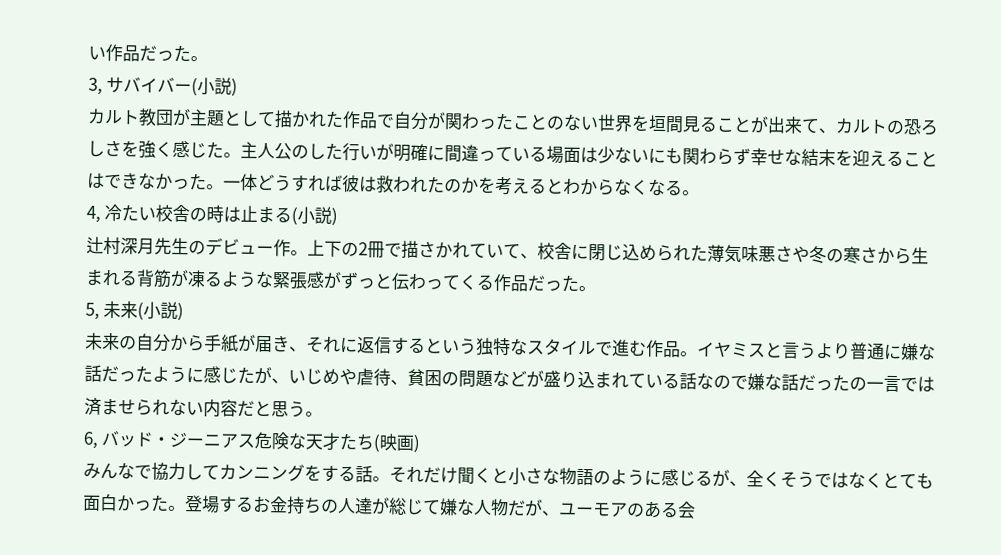い作品だった。
3, サバイバー(小説)
カルト教団が主題として描かれた作品で自分が関わったことのない世界を垣間見ることが出来て、カルトの恐ろしさを強く感じた。主人公のした行いが明確に間違っている場面は少ないにも関わらず幸せな結末を迎えることはできなかった。一体どうすれば彼は救われたのかを考えるとわからなくなる。
4, 冷たい校舎の時は止まる(小説)
辻村深月先生のデビュー作。上下の2冊で描さかれていて、校舎に閉じ込められた薄気味悪さや冬の寒さから生まれる背筋が凍るような緊張感がずっと伝わってくる作品だった。
5, 未来(小説)
未来の自分から手紙が届き、それに返信するという独特なスタイルで進む作品。イヤミスと言うより普通に嫌な話だったように感じたが、いじめや虐待、貧困の問題などが盛り込まれている話なので嫌な話だったの一言では済ませられない内容だと思う。
6, バッド・ジーニアス危険な天才たち(映画)
みんなで協力してカンニングをする話。それだけ聞くと小さな物語のように感じるが、全くそうではなくとても面白かった。登場するお金持ちの人達が総じて嫌な人物だが、ユーモアのある会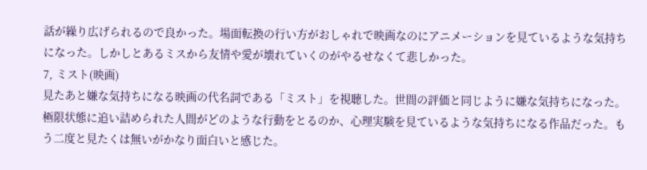話が繰り広げられるので良かった。場面転換の行い方がおしゃれで映画なのにアニメーションを見ているような気持ちになった。しかしとあるミスから友情や愛が壊れていくのがやるせなくて悲しかった。
7, ミスト(映画)
見たあと嫌な気持ちになる映画の代名詞である「ミスト」を視聴した。世間の評価と同じように嫌な気持ちになった。極限状態に追い詰められた人間がどのような行動をとるのか、心理実験を見ているような気持ちになる作品だった。もう二度と見たくは無いがかなり面白いと感じた。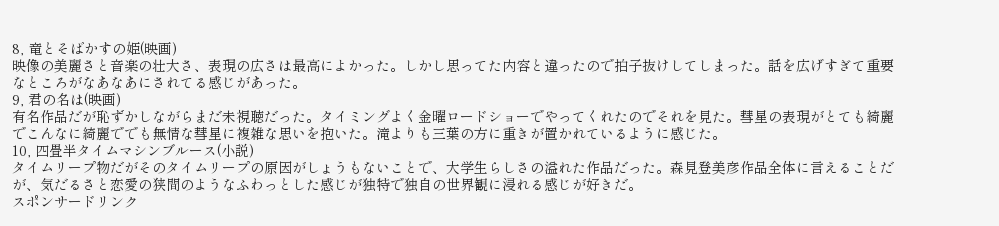8, 竜とそばかすの姫(映画)
映像の美麗さと音楽の壮大さ、表現の広さは最高によかった。しかし思ってた内容と違ったので拍子抜けしてしまった。話を広げすぎて重要なところがなあなあにされてる感じがあった。
9, 君の名は(映画)
有名作品だが恥ずかしながらまだ未視聴だった。タイミングよく金曜ロードショーでやってくれたのでそれを見た。彗星の表現がとても綺麗でこんなに綺麗ででも無情な彗星に複雑な思いを抱いた。滝よりも三葉の方に重きが置かれているように感じた。
10, 四畳半タイムマシンブルース(小説)
タイムリープ物だがそのタイムリープの原因がしょうもないことで、大学生らしさの溢れた作品だった。森見登美彦作品全体に言えることだが、気だるさと恋愛の狭間のようなふわっとした感じが独特で独自の世界観に浸れる感じが好きだ。
スポンサードリンク